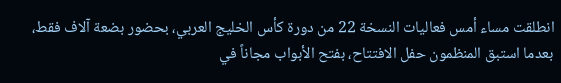انطلقت مساء أمس فعاليات النسخة 22 من دورة كأس الخليج العربي، بحضور بضعة آلاف فقط، بعدما استبق المنظمون حفل الافتتاح، بفتح الأبواب مجاناً في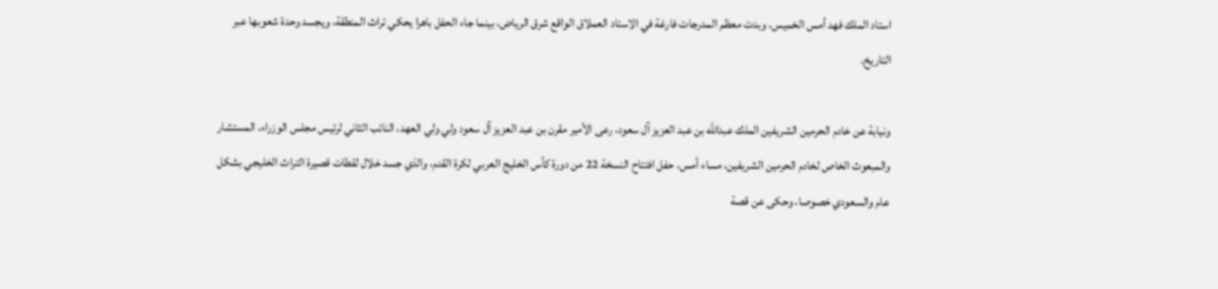استاد الملك فهد أمس الخميس، وبدت معظم المدرجات فارغة في الاستاد العملاق الواقع شرق الرياض، بينما جاء الحفل باهرا يحكي تراث المنطقة، ويجسد وحدة شعوبها عبر التاريخ.

ونيابة عن خادم الحرمين الشريفين الملك عبدالله بن عبد العزيز آل سعود، رعى الأمير مقرن بن عبد العزيز آل سعود ولي ولي العهد، النائب الثاني لرئيس مجلس الوزراء، المستشار والمبعوث الخاص لخادم الحرمين الشريفين، مساء أمس، حفل افتتاح النسخة 22 من دورة كأس الخليج العربي لكرة القدم، والذي جسد خلال لقطات قصيرة التراث الخليجي بشكل عام والسعودي خصوصا، وحكى عن قصة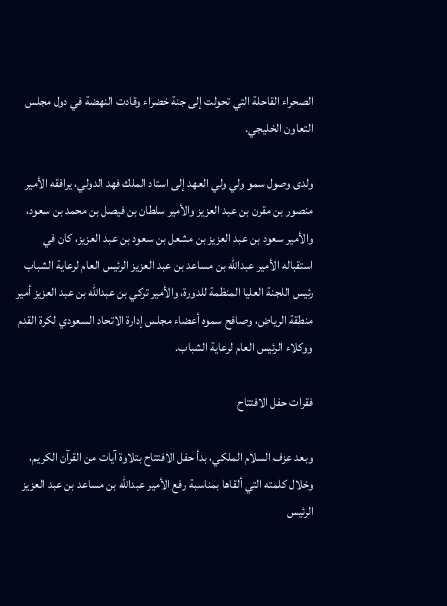الصحراء القاحلة التي تحولت إلى جنة خضراء وقادت النهضة في دول مجلس التعاون الخليجي.

ولدى وصول سمو ولي ولي العهد إلى استاد الملك فهد الدولي، يرافقه الأمير منصور بن مقرن بن عبد العزيز والأمير سلطان بن فيصل بن محمد بن سعود، والأمير سعود بن عبد العزيز بن مشعل بن سعود بن عبد العزيز، كان في استقباله الأمير عبدالله بن مساعد بن عبد العزيز الرئيس العام لرعاية الشباب رئيس اللجنة العليا المنظمة للدورة، والأمير تركي بن عبدالله بن عبد العزيز أمير منطقة الرياض، وصافح سموه أعضاء مجلس إدارة الاتحاد السعودي لكرة القدم ووكلاء الرئيس العام لرعاية الشباب.

فقرات حفل الافتتاح

وبعد عزف السلام الملكي، بدأ حفل الافتتاح بتلاوة آيات من القرآن الكريم، وخلال كلمته التي ألقاها بمناسبة رفع الأمير عبدالله بن مساعد بن عبد العزيز الرئيس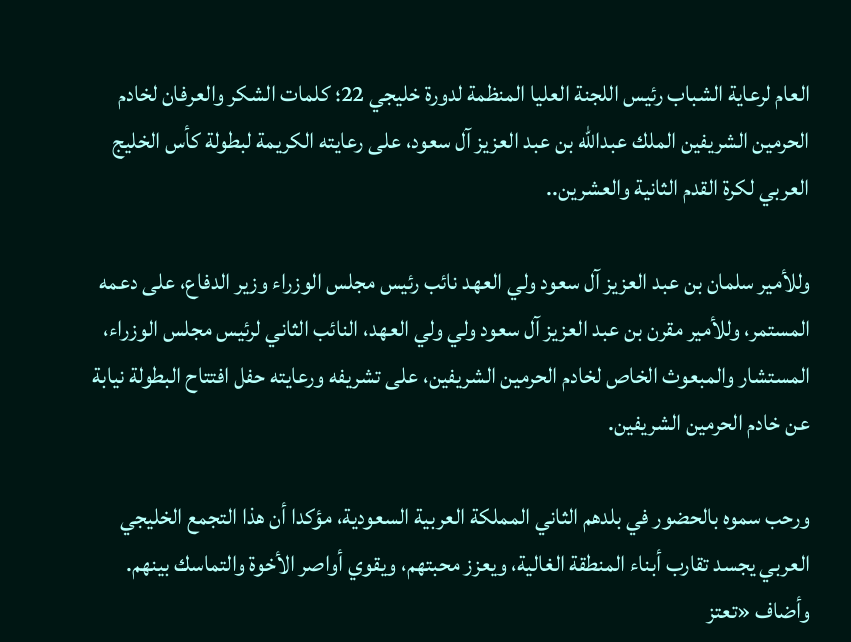العام لرعاية الشباب رئيس اللجنة العليا المنظمة لدورة خليجي 22؛ كلمات الشكر والعرفان لخادم الحرمين الشريفين الملك عبدالله بن عبد العزيز آل سعود، على رعايته الكريمة لبطولة كأس الخليج العربي لكرة القدم الثانية والعشرين..

وللأمير سلمان بن عبد العزيز آل سعود ولي العهد نائب رئيس مجلس الوزراء وزير الدفاع، على دعمه المستمر، وللأمير مقرن بن عبد العزيز آل سعود ولي ولي العهد، النائب الثاني لرئيس مجلس الوزراء، المستشار والمبعوث الخاص لخادم الحرمين الشريفين، على تشريفه ورعايته حفل افتتاح البطولة نيابة عن خادم الحرمين الشريفين.

ورحب سموه بالحضور في بلدهم الثاني المملكة العربية السعودية، مؤكدا أن هذا التجمع الخليجي العربي يجسد تقارب أبناء المنطقة الغالية، ويعزز محبتهم، ويقوي أواصر الأخوة والتماسك بينهم. وأضاف «تعتز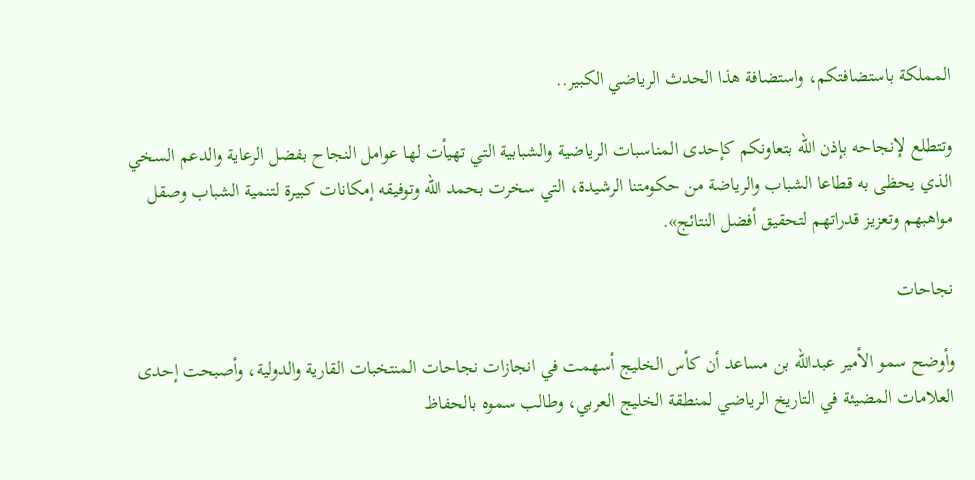المملكة باستضافتكم، واستضافة هذا الحدث الرياضي الكبير..

وتتطلع لإنجاحه بإذن الله بتعاونكم كإحدى المناسبات الرياضية والشبابية التي تهيأت لها عوامل النجاح بفضل الرعاية والدعم السخي الذي يحظى به قطاعا الشباب والرياضة من حكومتنا الرشيدة، التي سخرت بحمد الله وتوفيقه إمكانات كبيرة لتنمية الشباب وصقل مواهبهم وتعزيز قدراتهم لتحقيق أفضل النتائج».

نجاحات

وأوضح سمو الأمير عبدالله بن مساعد أن كأس الخليج أسهمت في انجازات نجاحات المنتخبات القارية والدولية، وأصبحت إحدى العلامات المضيئة في التاريخ الرياضي لمنطقة الخليج العربي، وطالب سموه بالحفاظ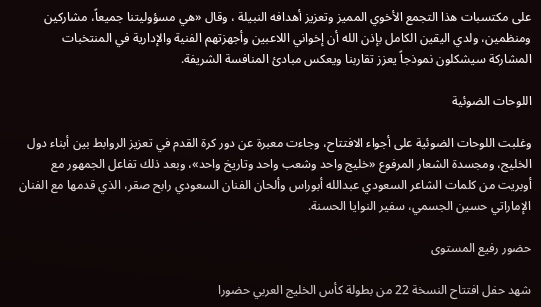على مكتسبات هذا التجمع الأخوي المميز وتعزيز أهدافه النبيلة ، وقال «هي مسؤوليتنا جميعاً، مشاركين ومنظمين، ولدي اليقين الكامل بإذن الله أن إخواني اللاعبين وأجهزتهم الفنية والإدارية في المنتخبات المشاركة سيشكلون نموذجاً يعزز تقاربنا ويعكس مبادئ المنافسة الشريفة.

اللوحات الضوئية

وغلبت اللوحات الضوئية على أجواء الافتتاح، وجاءت معبرة عن دور كرة القدم في تعزيز الروابط بين أبناء دول الخليج، ومجسدة الشعار المرفوع «خليج واحد وشعب واحد وتاريخ واحد»، وبعد ذلك تفاعل الجمهور مع أوبريت من كلمات الشاعر السعودي عبدالله أبوراس وألحان الفنان السعودي رابح صقر، الذي قدمها مع الفنان الإماراتي حسين الجسمي، سفير النوايا الحسنة.

حضور رفيع المستوى

شهد حفل افتتاح النسخة 22 من بطولة كأس الخليج العربي حضورا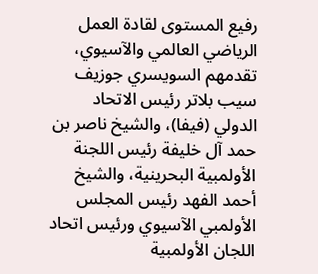رفيع المستوى لقادة العمل الرياضي العالمي والآسيوي، تقدمهم السويسري جوزيف سيب بلاتر رئيس الاتحاد الدولي (فيفا)، والشيخ ناصر بن حمد آل خليفة رئيس اللجنة الأولمبية البحرينية، والشيخ أحمد الفهد رئيس المجلس الأولمبي الآسيوي ورئيس اتحاد اللجان الأولمبية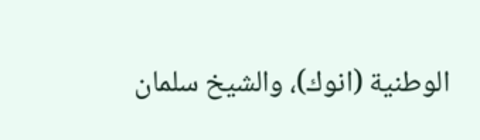الوطنية (انوك)، والشيخ سلمان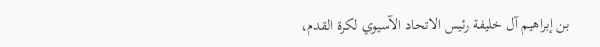بن إبراهيم آل خليفة رئيس الاتحاد الآسيوي لكرة القدم،